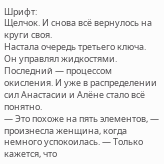Шрифт:
Щелчок. И снова всё вернулось на круги своя.
Настала очередь третьего ключа. Он управлял жидкостями. Последний — процессом окисления. И уже в распределении сил Анастасии и Алёне стало всё понятно.
— Это похоже на пять элементов, — произнесла женщина, когда немного успокоилась. — Только кажется, что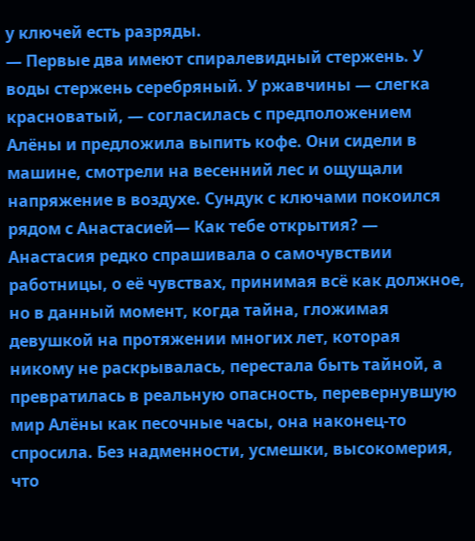у ключей есть разряды.
— Первые два имеют спиралевидный стержень. У воды стержень серебряный. У ржавчины — слегка красноватый, — согласилась с предположением Алёны и предложила выпить кофе. Они сидели в машине, смотрели на весенний лес и ощущали напряжение в воздухе. Сундук с ключами покоился рядом с Анастасией— Как тебе открытия? — Анастасия редко спрашивала о самочувствии работницы, о её чувствах, принимая всё как должное, но в данный момент, когда тайна, гложимая девушкой на протяжении многих лет, которая никому не раскрывалась, перестала быть тайной, а превратилась в реальную опасность, перевернувшую мир Алёны как песочные часы, она наконец-то спросила. Без надменности, усмешки, высокомерия, что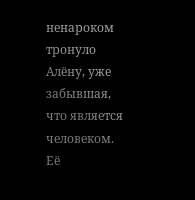ненароком тронуло Алёну, уже забывшая, что является человеком.
Её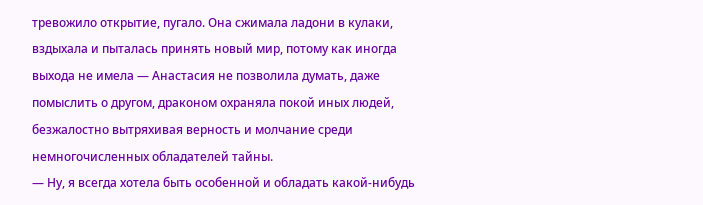тревожило открытие, пугало. Она сжимала ладони в кулаки, вздыхала и пыталась принять новый мир, потому как иногда выхода не имела — Анастасия не позволила думать, даже помыслить о другом, драконом охраняла покой иных людей, безжалостно вытряхивая верность и молчание среди немногочисленных обладателей тайны.
— Ну, я всегда хотела быть особенной и обладать какой-нибудь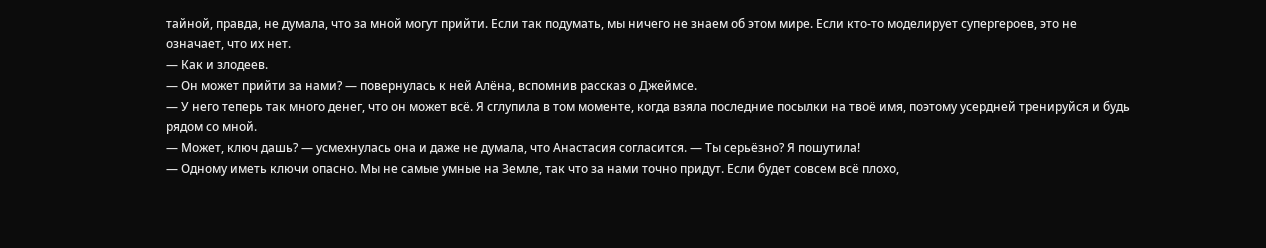тайной, правда, не думала, что за мной могут прийти. Если так подумать, мы ничего не знаем об этом мире. Если кто-то моделирует супергероев, это не означает, что их нет.
— Как и злодеев.
— Он может прийти за нами? — повернулась к ней Алёна, вспомнив рассказ о Джеймсе.
— У него теперь так много денег, что он может всё. Я сглупила в том моменте, когда взяла последние посылки на твоё имя, поэтому усердней тренируйся и будь рядом со мной.
— Может, ключ дашь? — усмехнулась она и даже не думала, что Анастасия согласится. — Ты серьёзно? Я пошутила!
— Одному иметь ключи опасно. Мы не самые умные на Земле, так что за нами точно придут. Если будет совсем всё плохо,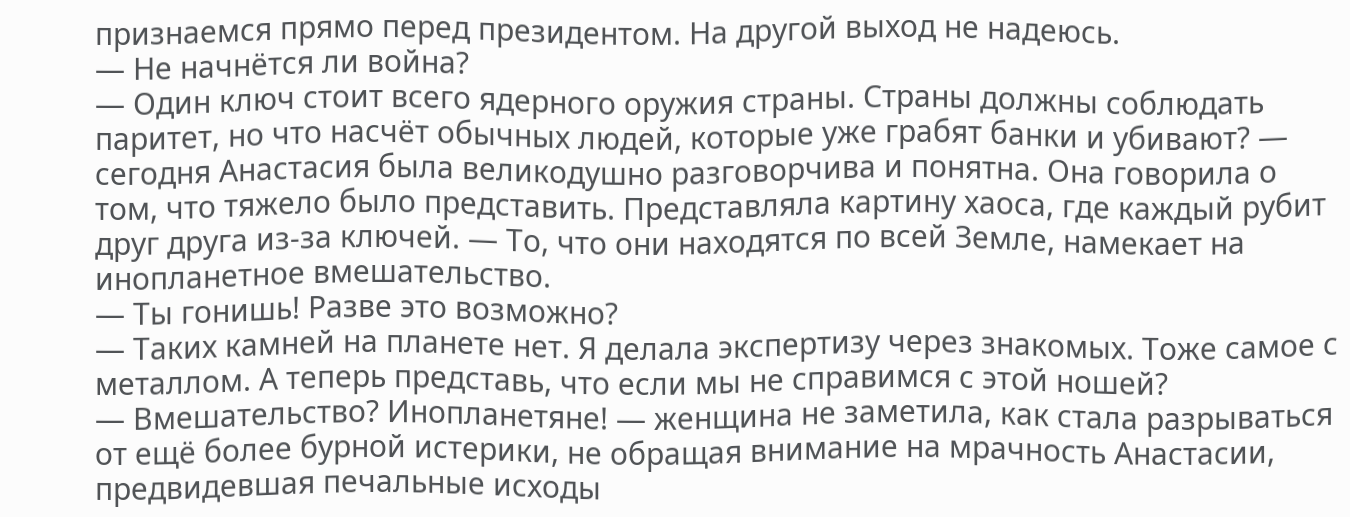признаемся прямо перед президентом. На другой выход не надеюсь.
— Не начнётся ли война?
— Один ключ стоит всего ядерного оружия страны. Страны должны соблюдать паритет, но что насчёт обычных людей, которые уже грабят банки и убивают? — сегодня Анастасия была великодушно разговорчива и понятна. Она говорила о том, что тяжело было представить. Представляла картину хаоса, где каждый рубит друг друга из-за ключей. — То, что они находятся по всей Земле, намекает на инопланетное вмешательство.
— Ты гонишь! Разве это возможно?
— Таких камней на планете нет. Я делала экспертизу через знакомых. Тоже самое с металлом. А теперь представь, что если мы не справимся с этой ношей?
— Вмешательство? Инопланетяне! — женщина не заметила, как стала разрываться от ещё более бурной истерики, не обращая внимание на мрачность Анастасии, предвидевшая печальные исходы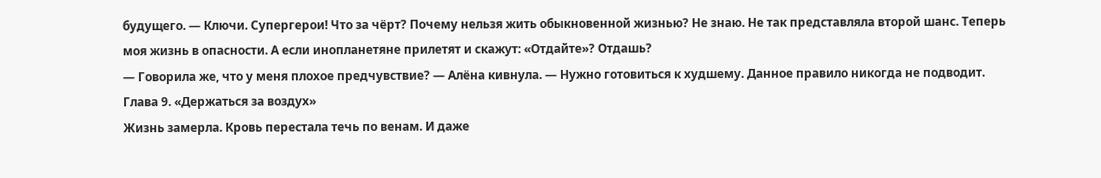будущего. — Ключи. Супергерои! Что за чёрт? Почему нельзя жить обыкновенной жизнью? Не знаю. Не так представляла второй шанс. Теперь моя жизнь в опасности. А если инопланетяне прилетят и скажут: «Отдайте»? Отдашь?
— Говорила же, что у меня плохое предчувствие? — Алёна кивнула. — Нужно готовиться к худшему. Данное правило никогда не подводит.
Глава 9. «Держаться за воздух»
Жизнь замерла. Кровь перестала течь по венам. И даже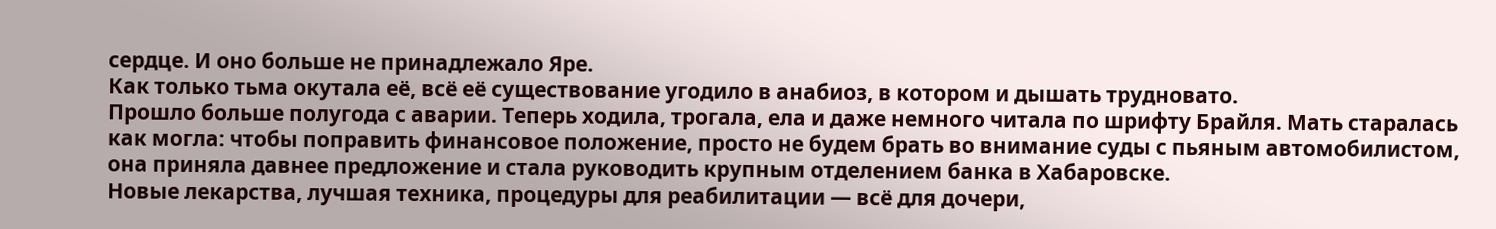сердце. И оно больше не принадлежало Яре.
Как только тьма окутала её, всё её существование угодило в анабиоз, в котором и дышать трудновато.
Прошло больше полугода с аварии. Теперь ходила, трогала, ела и даже немного читала по шрифту Брайля. Мать старалась как могла: чтобы поправить финансовое положение, просто не будем брать во внимание суды с пьяным автомобилистом, она приняла давнее предложение и стала руководить крупным отделением банка в Хабаровске.
Новые лекарства, лучшая техника, процедуры для реабилитации — всё для дочери,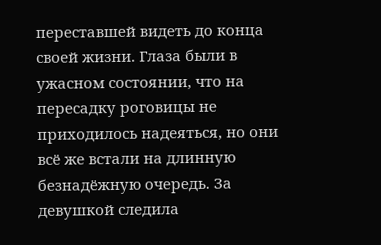переставшей видеть до конца своей жизни. Глаза были в ужасном состоянии, что на пересадку роговицы не приходилось надеяться, но они всё же встали на длинную безнадёжную очередь. За девушкой следила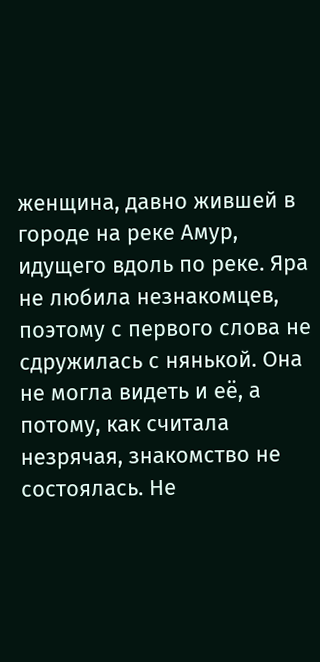женщина, давно жившей в городе на реке Амур, идущего вдоль по реке. Яра не любила незнакомцев, поэтому с первого слова не сдружилась с нянькой. Она не могла видеть и её, а потому, как считала незрячая, знакомство не состоялась. Не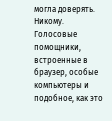могла доверять. Никому.
Голосовые помощники, встроенные в браузер, особые компьютеры и подобное, как это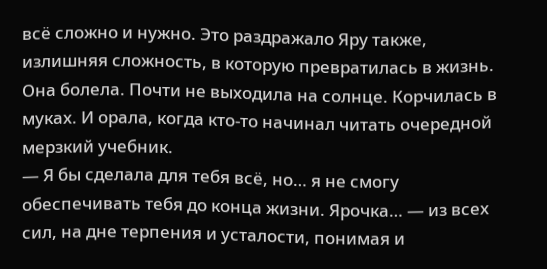всё сложно и нужно. Это раздражало Яру также, излишняя сложность, в которую превратилась в жизнь.
Она болела. Почти не выходила на солнце. Корчилась в муках. И орала, когда кто-то начинал читать очередной мерзкий учебник.
— Я бы сделала для тебя всё, но… я не смогу обеспечивать тебя до конца жизни. Ярочка… — из всех сил, на дне терпения и усталости, понимая и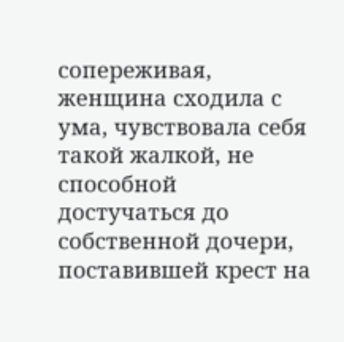сопереживая, женщина сходила с ума, чувствовала себя такой жалкой, не способной достучаться до собственной дочери, поставившей крест на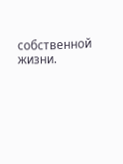собственной жизни.